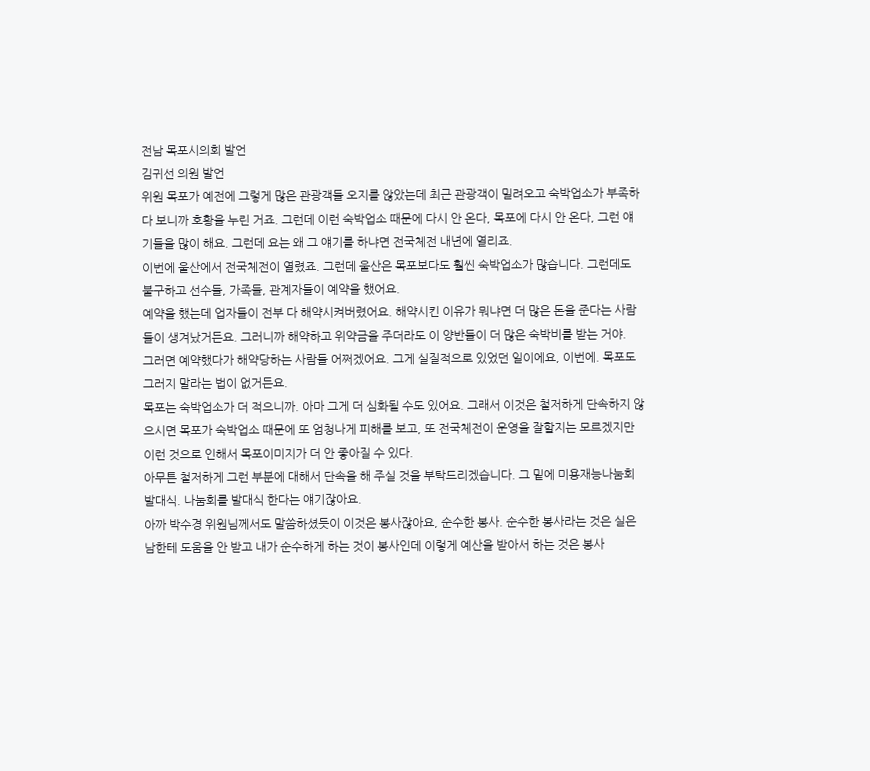전남 목포시의회 발언
김귀선 의원 발언
위원 목포가 예전에 그렇게 많은 관광객들 오지를 않았는데 최근 관광객이 밀려오고 숙박업소가 부족하다 보니까 호황을 누린 거죠. 그런데 이런 숙박업소 때문에 다시 안 온다, 목포에 다시 안 온다, 그런 얘기들을 많이 해요. 그런데 요는 왜 그 얘기를 하냐면 전국체전 내년에 열리죠.
이번에 울산에서 전국체전이 열렸죠. 그런데 울산은 목포보다도 훨씬 숙박업소가 많습니다. 그런데도 불구하고 선수들, 가족들, 관계자들이 예약을 했어요.
예약을 했는데 업자들이 전부 다 해약시켜버렸어요. 해약시킨 이유가 뭐냐면 더 많은 돈을 준다는 사람들이 생겨났거든요. 그러니까 해약하고 위약금을 주더라도 이 양반들이 더 많은 숙박비를 받는 거야.
그러면 예약했다가 해약당하는 사람들 어쩌겠어요. 그게 실질적으로 있었던 일이에요, 이번에. 목포도 그러지 말라는 법이 없거든요.
목포는 숙박업소가 더 적으니까. 아마 그게 더 심화될 수도 있어요. 그래서 이것은 철저하게 단속하지 않으시면 목포가 숙박업소 때문에 또 엄청나게 피해를 보고, 또 전국체전이 운영을 잘할지는 모르겠지만 이런 것으로 인해서 목포이미지가 더 안 좋아질 수 있다.
아무튼 철저하게 그런 부분에 대해서 단속을 해 주실 것을 부탁드리겠습니다. 그 밑에 미용재능나눔회 발대식. 나눔회를 발대식 한다는 얘기잖아요.
아까 박수경 위원님께서도 말씀하셨듯이 이것은 봉사잖아요, 순수한 봉사. 순수한 봉사라는 것은 실은 남한테 도움을 안 받고 내가 순수하게 하는 것이 봉사인데 이렇게 예산을 받아서 하는 것은 봉사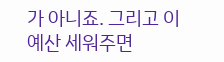가 아니죠. 그리고 이 예산 세워주면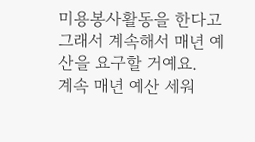미용봉사활동을 한다고 그래서 계속해서 매년 예산을 요구할 거예요.
계속 매년 예산 세워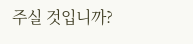주실 것입니까?